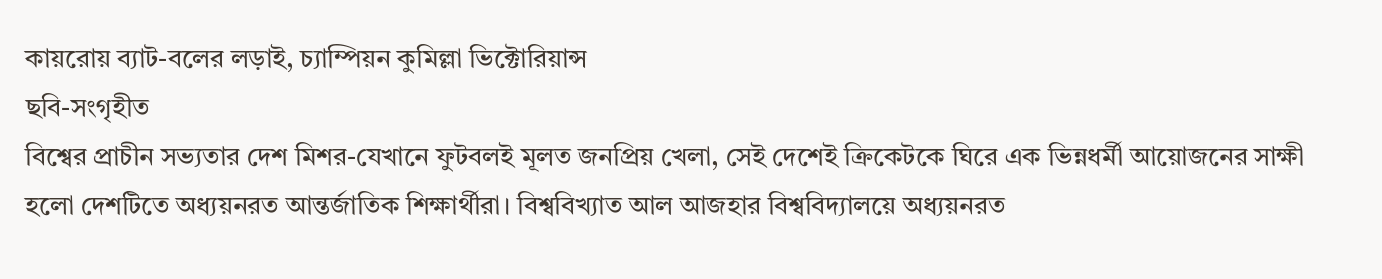কায়রোয় ব্যাট-বলের লড়াই, চ্যাম্পিয়ন কুমিল্লা ভিক্টোরিয়ান্স
ছবি-সংগৃহীত
বিশ্বের প্রাচীন সভ্যতার দেশ মিশর-যেখানে ফুটবলই মূলত জনপ্রিয় খেলা, সেই দেশেই ক্রিকেটকে ঘিরে এক ভিন্নধর্মী আয়োজনের সাক্ষী হলো দেশটিতে অধ্যয়নরত আন্তর্জাতিক শিক্ষার্থীরা। বিশ্ববিখ্যাত আল আজহার বিশ্ববিদ্যালয়ে অধ্যয়নরত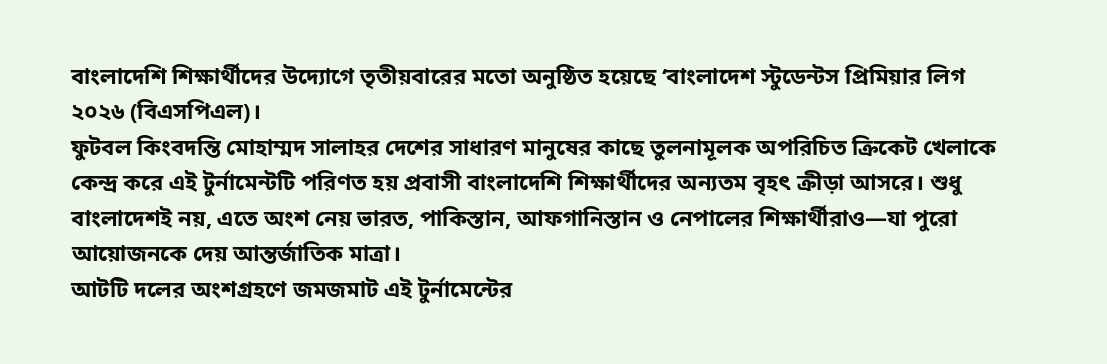বাংলাদেশি শিক্ষার্থীদের উদ্যোগে তৃতীয়বারের মতো অনুষ্ঠিত হয়েছে ‘বাংলাদেশ স্টুডেন্টস প্রিমিয়ার লিগ ২০২৬ (বিএসপিএল)।
ফুটবল কিংবদন্তি মোহাম্মদ সালাহর দেশের সাধারণ মানুষের কাছে তুলনামূলক অপরিচিত ক্রিকেট খেলাকে কেন্দ্র করে এই টুর্নামেন্টটি পরিণত হয় প্রবাসী বাংলাদেশি শিক্ষার্থীদের অন্যতম বৃহৎ ক্রীড়া আসরে। শুধু বাংলাদেশই নয়, এতে অংশ নেয় ভারত, পাকিস্তান, আফগানিস্তান ও নেপালের শিক্ষার্থীরাও—যা পুরো আয়োজনকে দেয় আন্তর্জাতিক মাত্রা।
আটটি দলের অংশগ্রহণে জমজমাট এই টুর্নামেন্টের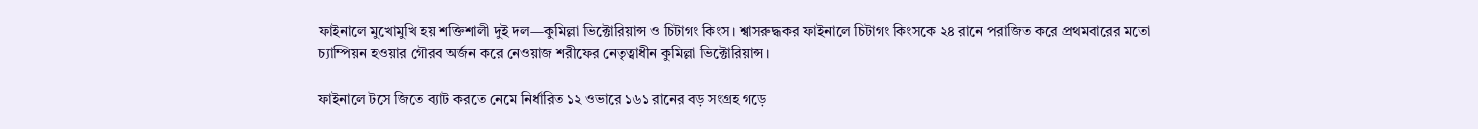ফাইনালে মুখোমুখি হয় শক্তিশালী দুই দল—কুমিল্লা ভিক্টোরিয়ান্স ও চিটাগং কিংস। শ্বাসরুদ্ধকর ফাইনালে চিটাগং কিংসকে ২৪ রানে পরাজিত করে প্রথমবারের মতো চ্যাম্পিয়ন হওয়ার গৌরব অর্জন করে নেওয়াজ শরীফের নেতৃত্বাধীন কুমিল্লা ভিক্টোরিয়ান্স।

ফাইনালে টসে জিতে ব্যাট করতে নেমে নির্ধারিত ১২ ওভারে ১৬১ রানের বড় সংগ্রহ গড়ে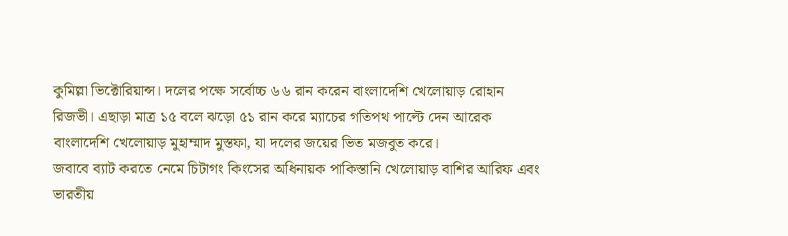কুমিল্লা ভিক্টোরিয়ান্স। দলের পক্ষে সর্বোচ্চ ৬৬ রান করেন বাংলাদেশি খেলোয়াড় রোহান রিজভী। এছাড়া মাত্র ১৫ বলে ঝড়ো ৫১ রান করে ম্যাচের গতিপথ পাল্টে দেন আরেক বাংলাদেশি খেলোয়াড় মুহাম্মাদ মুস্তফা, যা দলের জয়ের ভিত মজবুত করে।
জবাবে ব্যাট করতে নেমে চিটাগং কিংসের অধিনায়ক পাকিস্তানি খেলোয়াড় বাশির আরিফ এবং ভারতীয়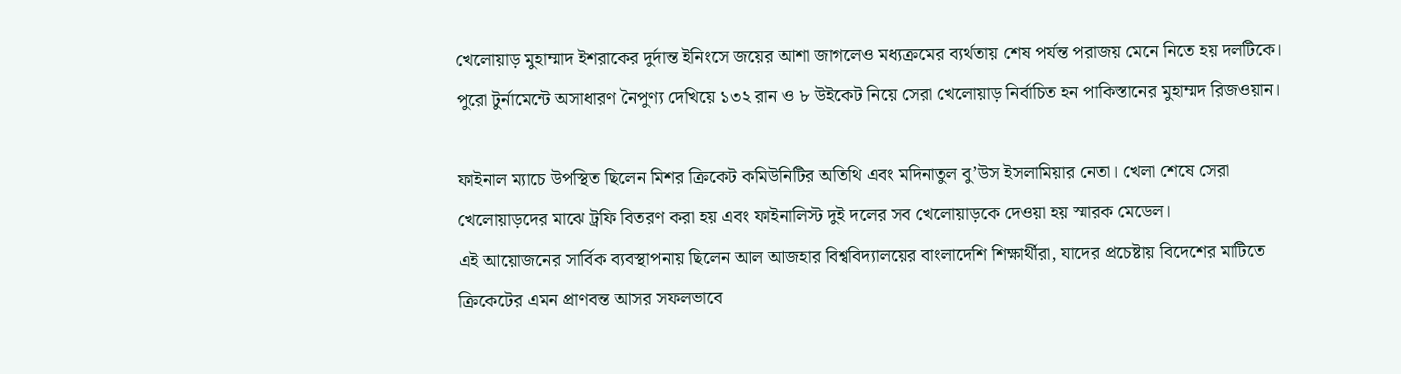খেলোয়াড় মুহাম্মাদ ইশরাকের দুর্দান্ত ইনিংসে জয়ের আশা জাগলেও মধ্যক্রমের ব্যর্থতায় শেষ পর্যন্ত পরাজয় মেনে নিতে হয় দলটিকে।
পুরো টুর্নামেন্টে অসাধারণ নৈপুণ্য দেখিয়ে ১৩২ রান ও ৮ উইকেট নিয়ে সেরা খেলোয়াড় নির্বাচিত হন পাকিস্তানের মুহাম্মদ রিজওয়ান।

ফাইনাল ম্যাচে উপস্থিত ছিলেন মিশর ক্রিকেট কমিউনিটির অতিথি এবং মদিনাতুল বু’উস ইসলামিয়ার নেতা। খেলা শেষে সেরা খেলোয়াড়দের মাঝে ট্রফি বিতরণ করা হয় এবং ফাইনালিস্ট দুই দলের সব খেলোয়াড়কে দেওয়া হয় স্মারক মেডেল।
এই আয়োজনের সার্বিক ব্যবস্থাপনায় ছিলেন আল আজহার বিশ্ববিদ্যালয়ের বাংলাদেশি শিক্ষার্থীরা, যাদের প্রচেষ্টায় বিদেশের মাটিতে ক্রিকেটের এমন প্রাণবন্ত আসর সফলভাবে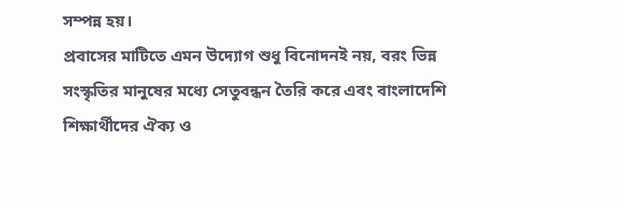সম্পন্ন হয়।
প্রবাসের মাটিতে এমন উদ্যোগ শুধু বিনোদনই নয়, বরং ভিন্ন সংস্কৃতির মানুষের মধ্যে সেতুবন্ধন তৈরি করে এবং বাংলাদেশি শিক্ষার্থীদের ঐক্য ও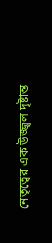নেতৃত্বের এক উজ্জ্বল দৃষ্টান্ত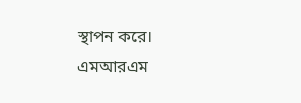স্থাপন করে।
এমআরএম